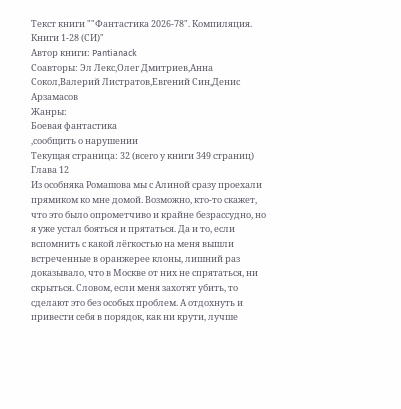Текст книги ""Фантастика 2026-78". Компиляция. Книги 1-28 (СИ)"
Автор книги: Pantianack
Соавторы: Эл Лекс,Олег Дмитриев,Анна Сокол,Валерий Листратов,Евгений Син,Денис Арзамасов
Жанры:
Боевая фантастика
,сообщить о нарушении
Текущая страница: 32 (всего у книги 349 страниц)
Глава 12
Из особняка Ромашова мы с Алиной сразу проехали прямиком ко мне домой. Возможно, кто-то скажет, что это было опрометчиво и крайне безрассудно, но я уже устал бояться и прятаться. Да и то, если вспомнить с какой лёгкостью на меня вышли встреченные в оранжерее клоны, лишний раз доказывало, что в Москве от них не спрятаться, ни скрыться. Словом, если меня захотят убить, то сделают это без особых проблем. А отдохнуть и привести себя в порядок, как ни крути, лучше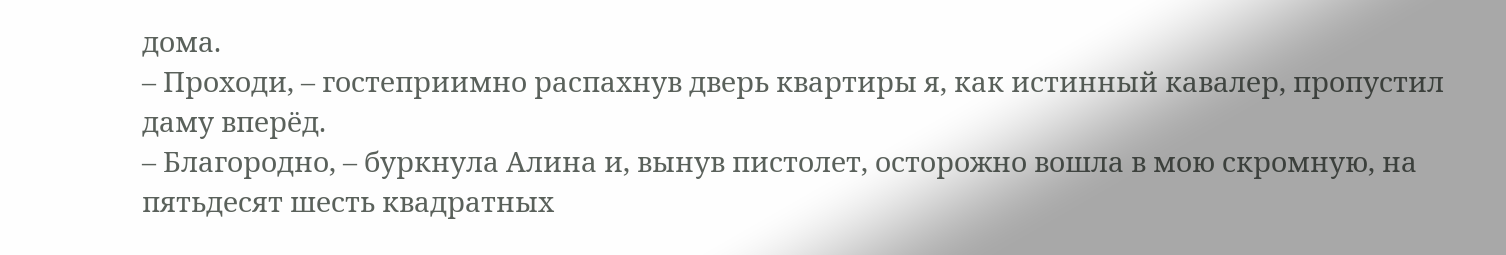дома.
– Проходи, – гостеприимно распахнув дверь квартиры я, как истинный кавалер, пропустил даму вперёд.
– Благородно, – буркнула Алина и, вынув пистолет, осторожно вошла в мою скромную, на пятьдесят шесть квадратных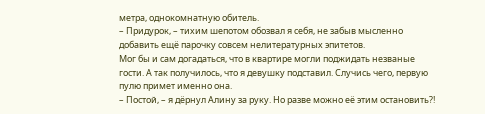метра, однокомнатную обитель.
– Придурок, – тихим шепотом обозвал я себя, не забыв мысленно добавить ещё парочку совсем нелитературных эпитетов.
Мог бы и сам догадаться, что в квартире могли поджидать незваные гости. А так получилось, что я девушку подставил. Случись чего, первую пулю примет именно она.
– Постой, – я дёрнул Алину за руку. Но разве можно её этим остановить?!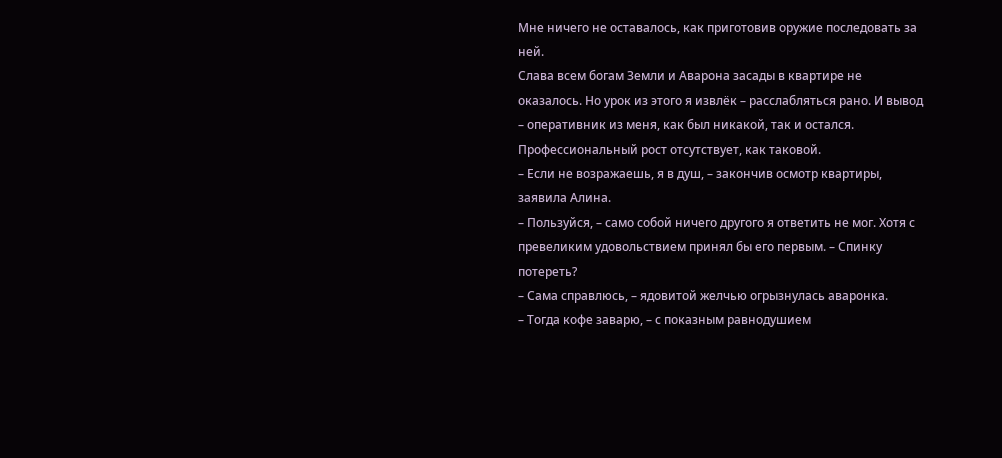Мне ничего не оставалось, как приготовив оружие последовать за ней.
Слава всем богам Земли и Аварона засады в квартире не оказалось. Но урок из этого я извлёк – расслабляться рано. И вывод – оперативник из меня, как был никакой, так и остался. Профессиональный рост отсутствует, как таковой.
– Если не возражаешь, я в душ, – закончив осмотр квартиры, заявила Алина.
– Пользуйся, – само собой ничего другого я ответить не мог. Хотя с превеликим удовольствием принял бы его первым. – Спинку потереть?
– Сама справлюсь, – ядовитой желчью огрызнулась аваронка.
– Тогда кофе заварю, – с показным равнодушием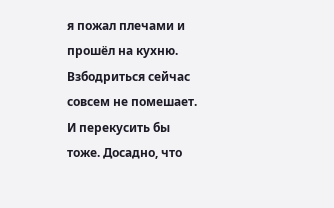я пожал плечами и прошёл на кухню.
Взбодриться сейчас совсем не помешает. И перекусить бы тоже. Досадно, что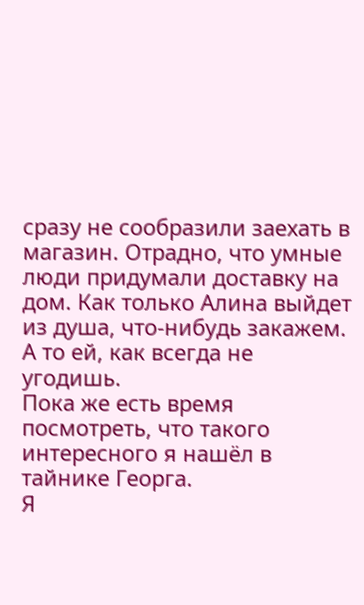сразу не сообразили заехать в магазин. Отрадно, что умные люди придумали доставку на дом. Как только Алина выйдет из душа, что-нибудь закажем. А то ей, как всегда не угодишь.
Пока же есть время посмотреть, что такого интересного я нашёл в тайнике Георга.
Я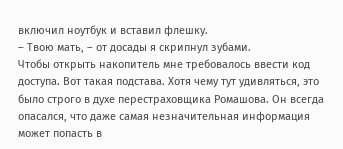включил ноутбук и вставил флешку.
– Твою мать, – от досады я скрипнул зубами.
Чтобы открыть накопитель мне требовалось ввести код доступа. Вот такая подстава. Хотя чему тут удивляться, это было строго в духе перестраховщика Ромашова. Он всегда опасался, что даже самая незначительная информация может попасть в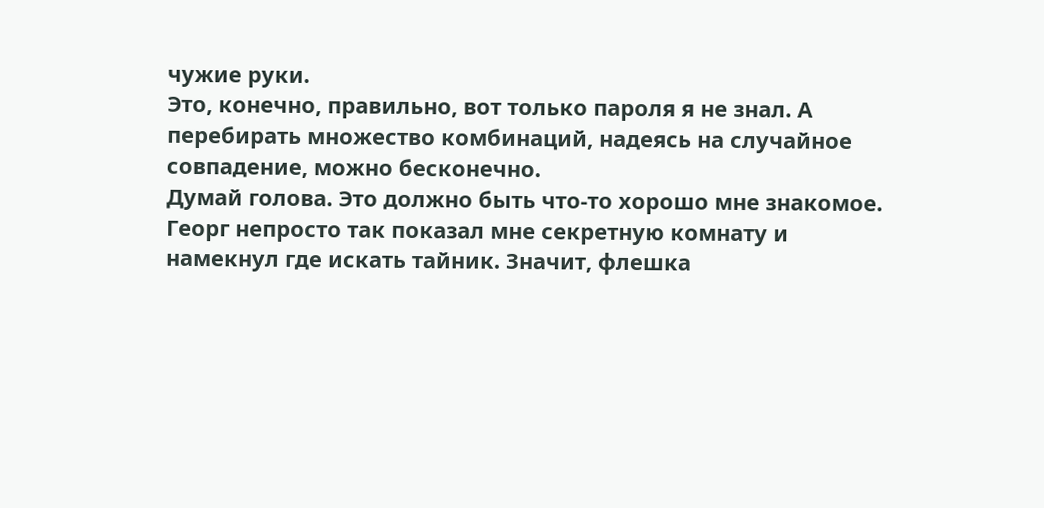чужие руки.
Это, конечно, правильно, вот только пароля я не знал. А перебирать множество комбинаций, надеясь на случайное совпадение, можно бесконечно.
Думай голова. Это должно быть что-то хорошо мне знакомое. Георг непросто так показал мне секретную комнату и намекнул где искать тайник. Значит, флешка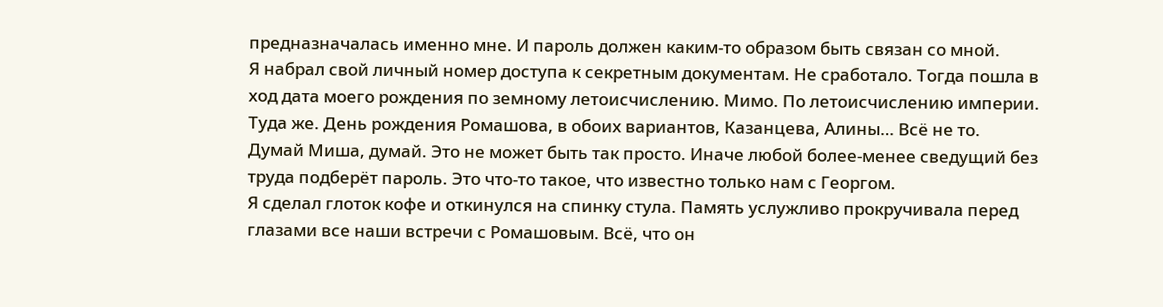предназначалась именно мне. И пароль должен каким-то образом быть связан со мной.
Я набрал свой личный номер доступа к секретным документам. Не сработало. Тогда пошла в ход дата моего рождения по земному летоисчислению. Мимо. По летоисчислению империи. Туда же. День рождения Ромашова, в обоих вариантов, Казанцева, Алины… Всё не то.
Думай Миша, думай. Это не может быть так просто. Иначе любой более-менее сведущий без труда подберёт пароль. Это что-то такое, что известно только нам с Георгом.
Я сделал глоток кофе и откинулся на спинку стула. Память услужливо прокручивала перед глазами все наши встречи с Ромашовым. Всё, что он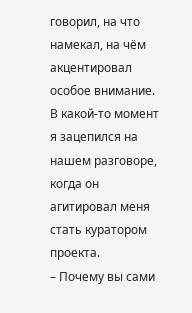говорил, на что намекал, на чём акцентировал особое внимание. В какой-то момент я зацепился на нашем разговоре, когда он агитировал меня стать куратором проекта.
– Почему вы сами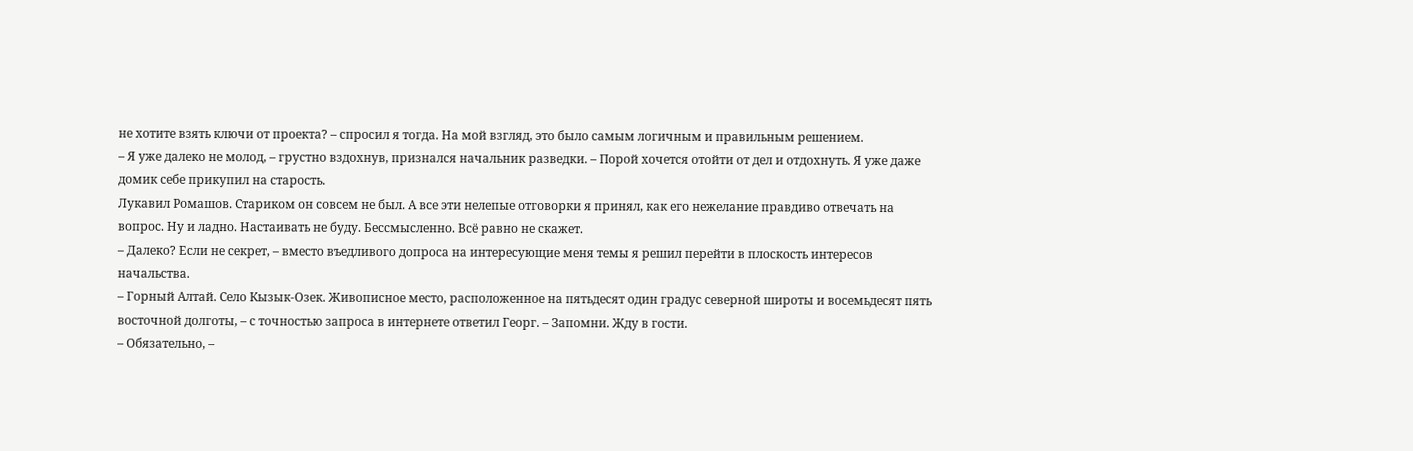не хотите взять ключи от проекта? – спросил я тогда. На мой взгляд, это было самым логичным и правильным решением.
– Я уже далеко не молод, – грустно вздохнув, признался начальник разведки. – Порой хочется отойти от дел и отдохнуть. Я уже даже домик себе прикупил на старость.
Лукавил Ромашов. Стариком он совсем не был. А все эти нелепые отговорки я принял, как его нежелание правдиво отвечать на вопрос. Ну и ладно. Настаивать не буду. Бессмысленно. Всё равно не скажет.
– Далеко? Если не секрет, – вместо въедливого допроса на интересующие меня темы я решил перейти в плоскость интересов начальства.
– Горный Алтай. Село Кызык-Озек. Живописное место, расположенное на пятьдесят один градус северной широты и восемьдесят пять восточной долготы, – с точностью запроса в интернете ответил Георг. – Запомни. Жду в гости.
– Обязательно, –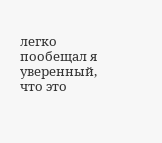легко пообещал я уверенный, что это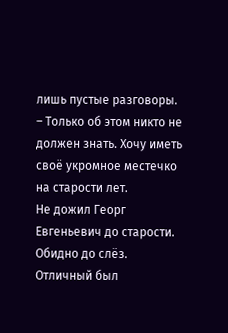лишь пустые разговоры.
– Только об этом никто не должен знать. Хочу иметь своё укромное местечко на старости лет.
Не дожил Георг Евгеньевич до старости. Обидно до слёз. Отличный был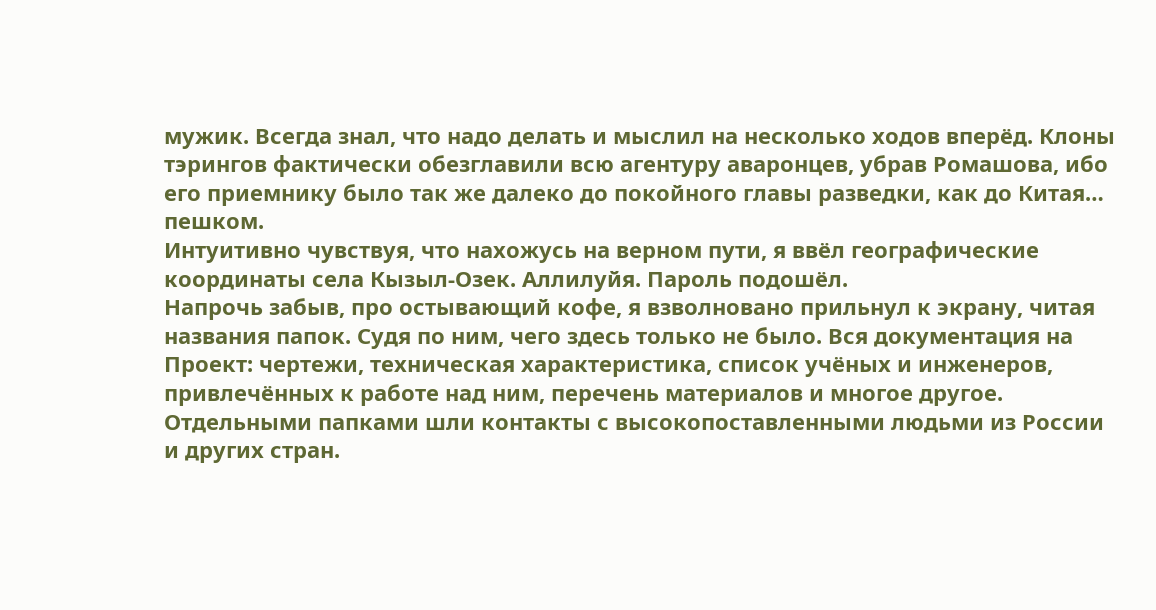мужик. Всегда знал, что надо делать и мыслил на несколько ходов вперёд. Клоны тэрингов фактически обезглавили всю агентуру аваронцев, убрав Ромашова, ибо его приемнику было так же далеко до покойного главы разведки, как до Китая… пешком.
Интуитивно чувствуя, что нахожусь на верном пути, я ввёл географические координаты села Кызыл-Озек. Аллилуйя. Пароль подошёл.
Напрочь забыв, про остывающий кофе, я взволновано прильнул к экрану, читая названия папок. Судя по ним, чего здесь только не было. Вся документация на Проект: чертежи, техническая характеристика, список учёных и инженеров, привлечённых к работе над ним, перечень материалов и многое другое. Отдельными папками шли контакты с высокопоставленными людьми из России и других стран.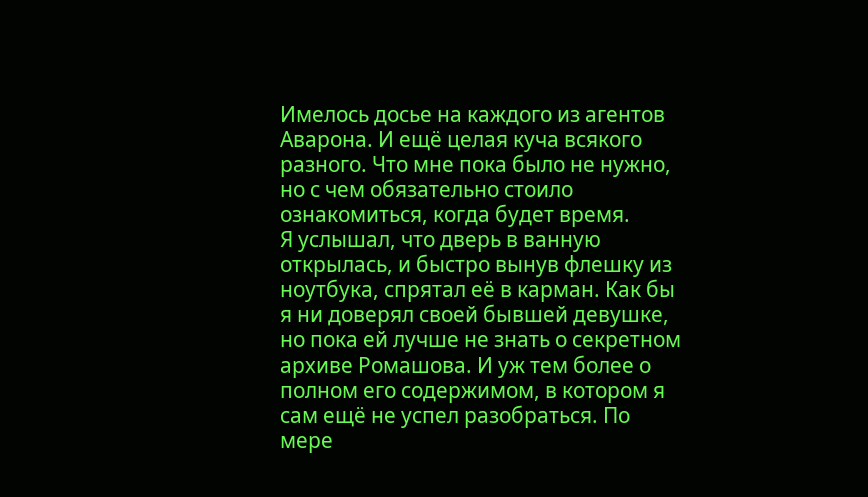Имелось досье на каждого из агентов Аварона. И ещё целая куча всякого разного. Что мне пока было не нужно, но с чем обязательно стоило ознакомиться, когда будет время.
Я услышал, что дверь в ванную открылась, и быстро вынув флешку из ноутбука, спрятал её в карман. Как бы я ни доверял своей бывшей девушке, но пока ей лучше не знать о секретном архиве Ромашова. И уж тем более о полном его содержимом, в котором я сам ещё не успел разобраться. По мере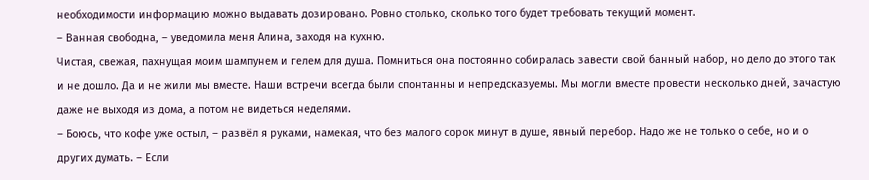необходимости информацию можно выдавать дозировано. Ровно столько, сколько того будет требовать текущий момент.
– Ванная свободна, – уведомила меня Алина, заходя на кухню.
Чистая, свежая, пахнущая моим шампунем и гелем для душа. Помниться она постоянно собиралась завести свой банный набор, но дело до этого так и не дошло. Да и не жили мы вместе. Наши встречи всегда были спонтанны и непредсказуемы. Мы могли вместе провести несколько дней, зачастую даже не выходя из дома, а потом не видеться неделями.
– Боюсь, что кофе уже остыл, – развёл я руками, намекая, что без малого сорок минут в душе, явный перебор. Надо же не только о себе, но и о других думать. – Если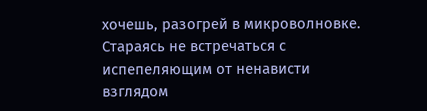хочешь, разогрей в микроволновке.
Стараясь не встречаться с испепеляющим от ненависти взглядом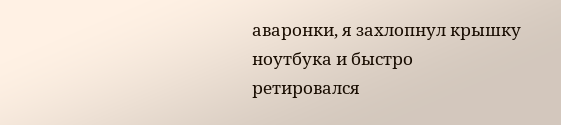аваронки, я захлопнул крышку ноутбука и быстро ретировался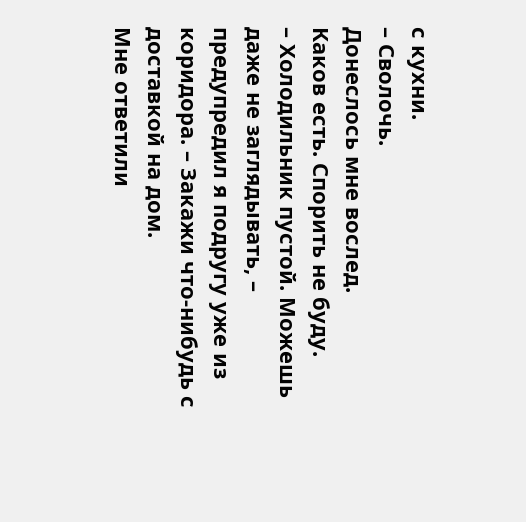с кухни.
– Сволочь.
Донеслось мне вослед.
Каков есть. Спорить не буду.
– Холодильник пустой. Можешь даже не заглядывать, – предупредил я подругу уже из коридора. – Закажи что-нибудь с доставкой на дом.
Мне ответили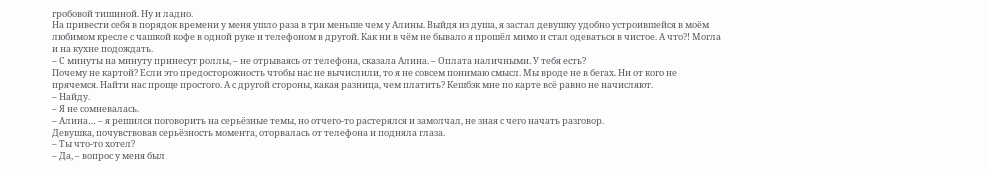гробовой тишиной. Ну и ладно.
На привести себя в порядок времени у меня ушло раза в три меньше чем у Алины. Выйдя из душа, я застал девушку удобно устроившейся в моём любимом кресле с чашкой кофе в одной руке и телефоном в другой. Как ни в чём не бывало я прошёл мимо и стал одеваться в чистое. А что?! Могла и на кухне подождать.
– С минуты на минуту принесут роллы, – не отрываясь от телефона, сказала Алина. – Оплата наличными. У тебя есть?
Почему не картой? Если это предосторожность чтобы нас не вычислили, то я не совсем понимаю смысл. Мы вроде не в бегах. Ни от кого не прячемся. Найти нас проще простого. А с другой стороны, какая разница, чем платить? Кешбэк мне по карте всё равно не начисляют.
– Найду.
– Я не сомневалась.
– Алина… – я решился поговорить на серьёзные темы, но отчего-то растерялся и замолчал, не зная с чего начать разговор.
Девушка, почувствовав серьёзность момента, оторвалась от телефона и подняла глаза.
– Ты что-то хотел?
– Да, – вопрос у меня был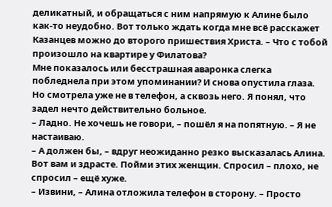деликатный, и обращаться с ним напрямую к Алине было как-то неудобно. Вот только ждать когда мне всё расскажет Казанцев можно до второго пришествия Христа. – Что с тобой произошло на квартире у Филатова?
Мне показалось или бесстрашная аваронка слегка побледнела при этом упоминании? И снова опустила глаза. Но смотрела уже не в телефон, а сквозь него. Я понял, что задел нечто действительно больное.
– Ладно. Не хочешь не говори, – пошёл я на попятную. – Я не настаиваю.
– А должен бы, – вдруг неожиданно резко высказалась Алина.
Вот вам и здрасте. Пойми этих женщин. Спросил – плохо, не спросил – ещё хуже.
– Извини, – Алина отложила телефон в сторону. – Просто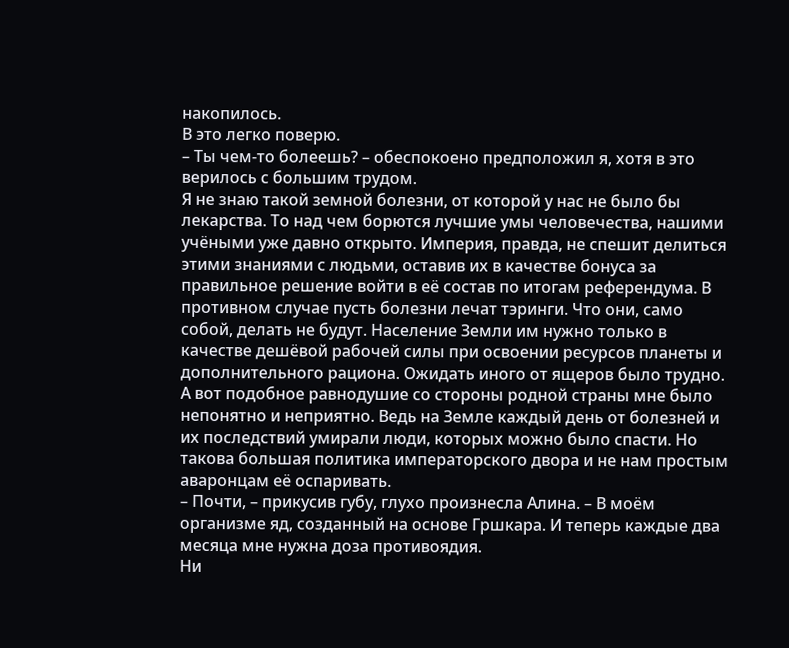накопилось.
В это легко поверю.
– Ты чем-то болеешь? – обеспокоено предположил я, хотя в это верилось с большим трудом.
Я не знаю такой земной болезни, от которой у нас не было бы лекарства. То над чем борются лучшие умы человечества, нашими учёными уже давно открыто. Империя, правда, не спешит делиться этими знаниями с людьми, оставив их в качестве бонуса за правильное решение войти в её состав по итогам референдума. В противном случае пусть болезни лечат тэринги. Что они, само собой, делать не будут. Население Земли им нужно только в качестве дешёвой рабочей силы при освоении ресурсов планеты и дополнительного рациона. Ожидать иного от ящеров было трудно. А вот подобное равнодушие со стороны родной страны мне было непонятно и неприятно. Ведь на Земле каждый день от болезней и их последствий умирали люди, которых можно было спасти. Но такова большая политика императорского двора и не нам простым аваронцам её оспаривать.
– Почти, – прикусив губу, глухо произнесла Алина. – В моём организме яд, созданный на основе Гршкара. И теперь каждые два месяца мне нужна доза противоядия.
Ни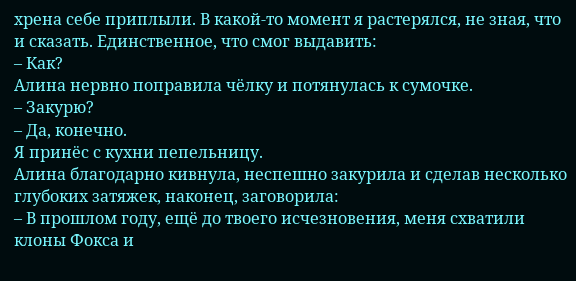хрена себе приплыли. В какой-то момент я растерялся, не зная, что и сказать. Единственное, что смог выдавить:
– Как?
Алина нервно поправила чёлку и потянулась к сумочке.
– Закурю?
– Да, конечно.
Я принёс с кухни пепельницу.
Алина благодарно кивнула, неспешно закурила и сделав несколько глубоких затяжек, наконец, заговорила:
– В прошлом году, ещё до твоего исчезновения, меня схватили клоны Фокса и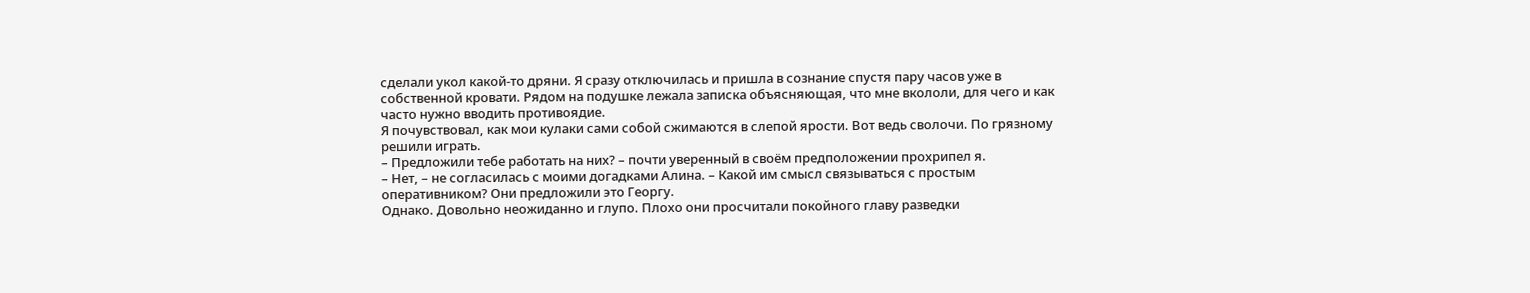сделали укол какой-то дряни. Я сразу отключилась и пришла в сознание спустя пару часов уже в собственной кровати. Рядом на подушке лежала записка объясняющая, что мне вкололи, для чего и как часто нужно вводить противоядие.
Я почувствовал, как мои кулаки сами собой сжимаются в слепой ярости. Вот ведь сволочи. По грязному решили играть.
– Предложили тебе работать на них? – почти уверенный в своём предположении прохрипел я.
– Нет, – не согласилась с моими догадками Алина. – Какой им смысл связываться с простым оперативником? Они предложили это Георгу.
Однако. Довольно неожиданно и глупо. Плохо они просчитали покойного главу разведки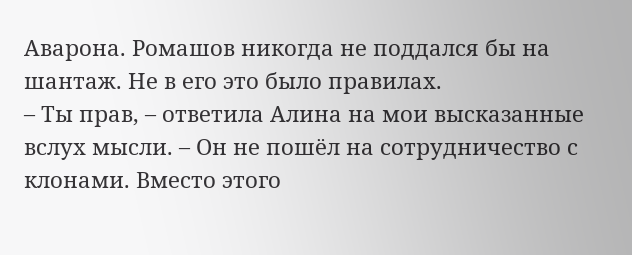Аварона. Ромашов никогда не поддался бы на шантаж. Не в его это было правилах.
– Ты прав, – ответила Алина на мои высказанные вслух мысли. – Он не пошёл на сотрудничество с клонами. Вместо этого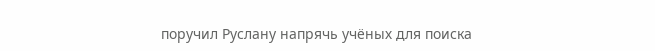поручил Руслану напрячь учёных для поиска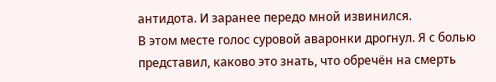антидота. И заранее передо мной извинился.
В этом месте голос суровой аваронки дрогнул. Я с болью представил, каково это знать, что обречён на смерть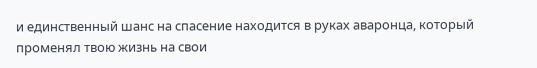и единственный шанс на спасение находится в руках аваронца, который променял твою жизнь на свои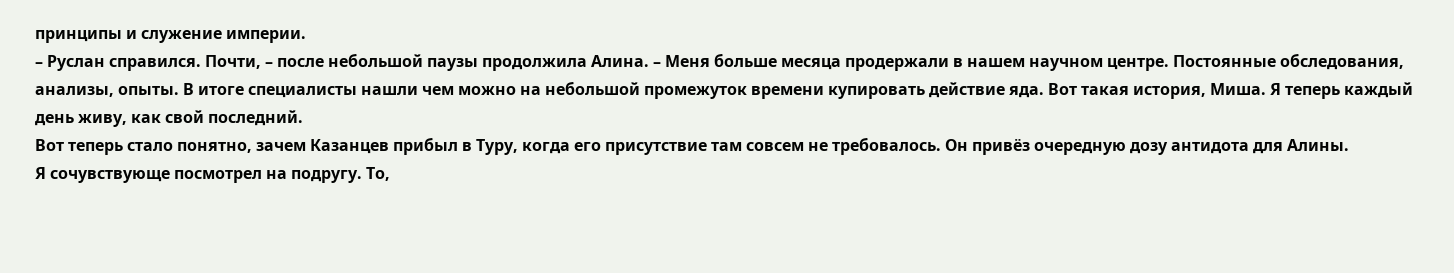принципы и служение империи.
– Руслан справился. Почти, – после небольшой паузы продолжила Алина. – Меня больше месяца продержали в нашем научном центре. Постоянные обследования, анализы, опыты. В итоге специалисты нашли чем можно на небольшой промежуток времени купировать действие яда. Вот такая история, Миша. Я теперь каждый день живу, как свой последний.
Вот теперь стало понятно, зачем Казанцев прибыл в Туру, когда его присутствие там совсем не требовалось. Он привёз очередную дозу антидота для Алины.
Я сочувствующе посмотрел на подругу. То,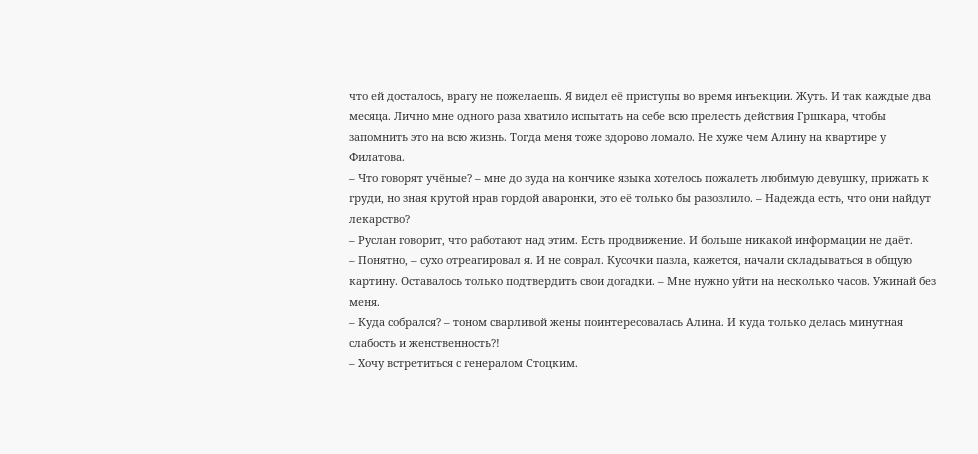что ей досталось, врагу не пожелаешь. Я видел её приступы во время инъекции. Жуть. И так каждые два месяца. Лично мне одного раза хватило испытать на себе всю прелесть действия Гршкара, чтобы запомнить это на всю жизнь. Тогда меня тоже здорово ломало. Не хуже чем Алину на квартире у Филатова.
– Что говорят учёные? – мне до зуда на кончике языка хотелось пожалеть любимую девушку, прижать к груди, но зная крутой нрав гордой аваронки, это её только бы разозлило. – Надежда есть, что они найдут лекарство?
– Руслан говорит, что работают над этим. Есть продвижение. И больше никакой информации не даёт.
– Понятно, – сухо отреагировал я. И не соврал. Кусочки пазла, кажется, начали складываться в общую картину. Оставалось только подтвердить свои догадки. – Мне нужно уйти на несколько часов. Ужинай без меня.
– Куда собрался? – тоном сварливой жены поинтересовалась Алина. И куда только делась минутная слабость и женственность?!
– Хочу встретиться с генералом Стоцким.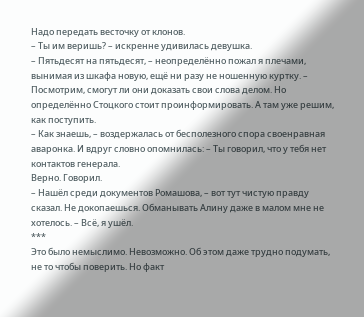Надо передать весточку от клонов.
– Ты им веришь? – искренне удивилась девушка.
– Пятьдесят на пятьдесят, – неопределённо пожал я плечами, вынимая из шкафа новую, ещё ни разу не ношенную куртку. – Посмотрим, смогут ли они доказать свои слова делом. Но определённо Стоцкого стоит проинформировать. А там уже решим, как поступить.
– Как знаешь, – воздержалась от бесполезного спора своенравная аваронка. И вдруг словно опомнилась: – Ты говорил, что у тебя нет контактов генерала.
Верно. Говорил.
– Нашёл среди документов Ромашова, – вот тут чистую правду сказал. Не докопаешься. Обманывать Алину даже в малом мне не хотелось. – Всё, я ушёл.
***
Это было немыслимо. Невозможно. Об этом даже трудно подумать, не то чтобы поверить. Но факт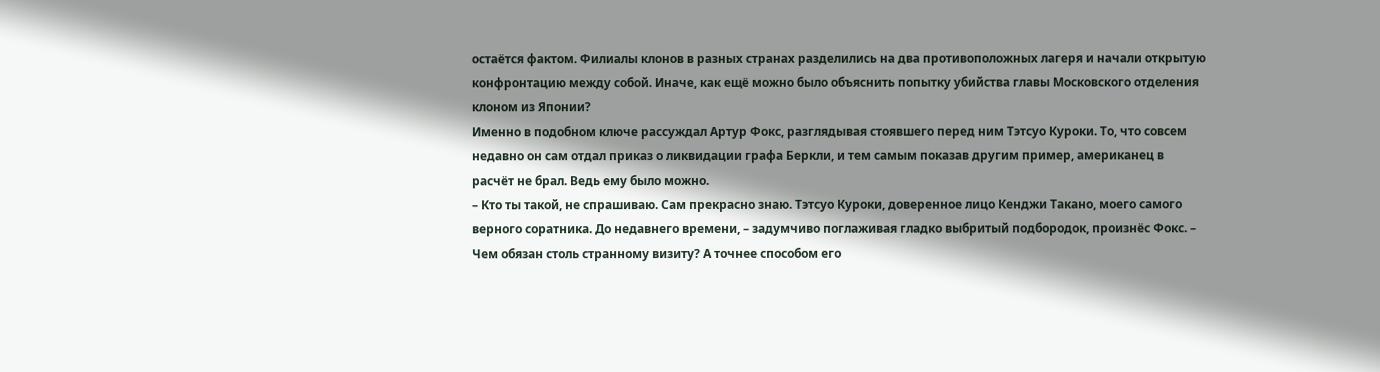остаётся фактом. Филиалы клонов в разных странах разделились на два противоположных лагеря и начали открытую конфронтацию между собой. Иначе, как ещё можно было объяснить попытку убийства главы Московского отделения клоном из Японии?
Именно в подобном ключе рассуждал Артур Фокс, разглядывая стоявшего перед ним Тэтсуо Куроки. То, что совсем недавно он сам отдал приказ о ликвидации графа Беркли, и тем самым показав другим пример, американец в расчёт не брал. Ведь ему было можно.
– Кто ты такой, не спрашиваю. Сам прекрасно знаю. Тэтсуо Куроки, доверенное лицо Кенджи Такано, моего самого верного соратника. До недавнего времени, – задумчиво поглаживая гладко выбритый подбородок, произнёс Фокс. – Чем обязан столь странному визиту? А точнее способом его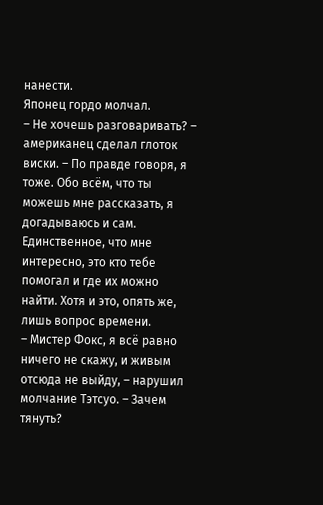нанести.
Японец гордо молчал.
– Не хочешь разговаривать? – американец сделал глоток виски. – По правде говоря, я тоже. Обо всём, что ты можешь мне рассказать, я догадываюсь и сам. Единственное, что мне интересно, это кто тебе помогал и где их можно найти. Хотя и это, опять же, лишь вопрос времени.
– Мистер Фокс, я всё равно ничего не скажу, и живым отсюда не выйду, – нарушил молчание Тэтсуо. – Зачем тянуть?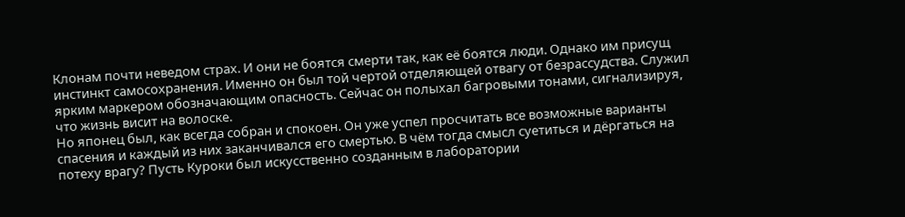Клонам почти неведом страх. И они не боятся смерти так, как её боятся люди. Однако им присущ инстинкт самосохранения. Именно он был той чертой отделяющей отвагу от безрассудства. Служил ярким маркером обозначающим опасность. Сейчас он полыхал багровыми тонами, сигнализируя, что жизнь висит на волоске.
Но японец был, как всегда собран и спокоен. Он уже успел просчитать все возможные варианты спасения и каждый из них заканчивался его смертью. В чём тогда смысл суетиться и дёргаться на потеху врагу? Пусть Куроки был искусственно созданным в лаборатории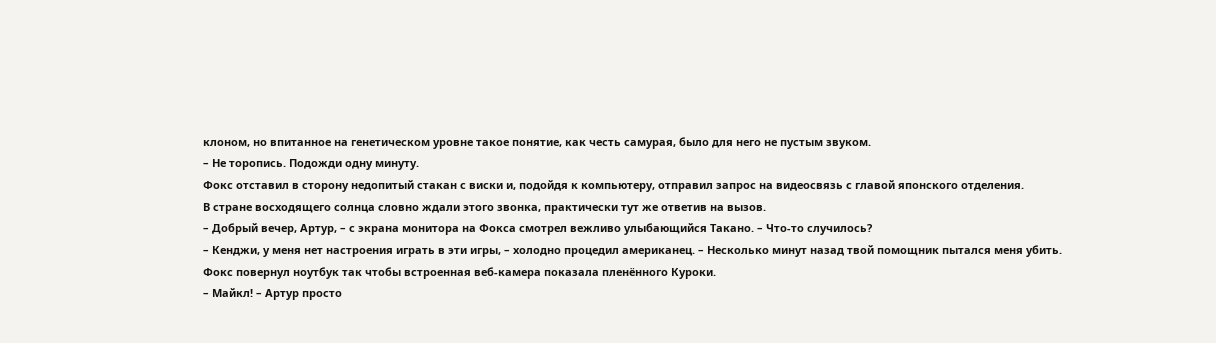клоном, но впитанное на генетическом уровне такое понятие, как честь самурая, было для него не пустым звуком.
– Не торопись. Подожди одну минуту.
Фокс отставил в сторону недопитый стакан с виски и, подойдя к компьютеру, отправил запрос на видеосвязь с главой японского отделения.
В стране восходящего солнца словно ждали этого звонка, практически тут же ответив на вызов.
– Добрый вечер, Артур, – с экрана монитора на Фокса смотрел вежливо улыбающийся Такано. – Что-то случилось?
– Кенджи, у меня нет настроения играть в эти игры, – холодно процедил американец. – Несколько минут назад твой помощник пытался меня убить.
Фокс повернул ноутбук так чтобы встроенная веб-камера показала пленённого Куроки.
– Майкл! – Артур просто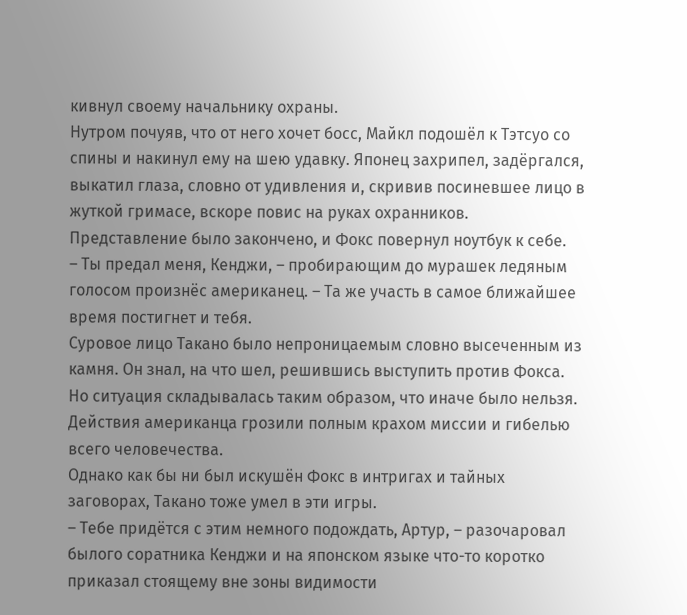кивнул своему начальнику охраны.
Нутром почуяв, что от него хочет босс, Майкл подошёл к Тэтсуо со спины и накинул ему на шею удавку. Японец захрипел, задёргался, выкатил глаза, словно от удивления и, скривив посиневшее лицо в жуткой гримасе, вскоре повис на руках охранников.
Представление было закончено, и Фокс повернул ноутбук к себе.
– Ты предал меня, Кенджи, – пробирающим до мурашек ледяным голосом произнёс американец. – Та же участь в самое ближайшее время постигнет и тебя.
Суровое лицо Такано было непроницаемым словно высеченным из камня. Он знал, на что шел, решившись выступить против Фокса. Но ситуация складывалась таким образом, что иначе было нельзя. Действия американца грозили полным крахом миссии и гибелью всего человечества.
Однако как бы ни был искушён Фокс в интригах и тайных заговорах, Такано тоже умел в эти игры.
– Тебе придётся с этим немного подождать, Артур, – разочаровал былого соратника Кенджи и на японском языке что-то коротко приказал стоящему вне зоны видимости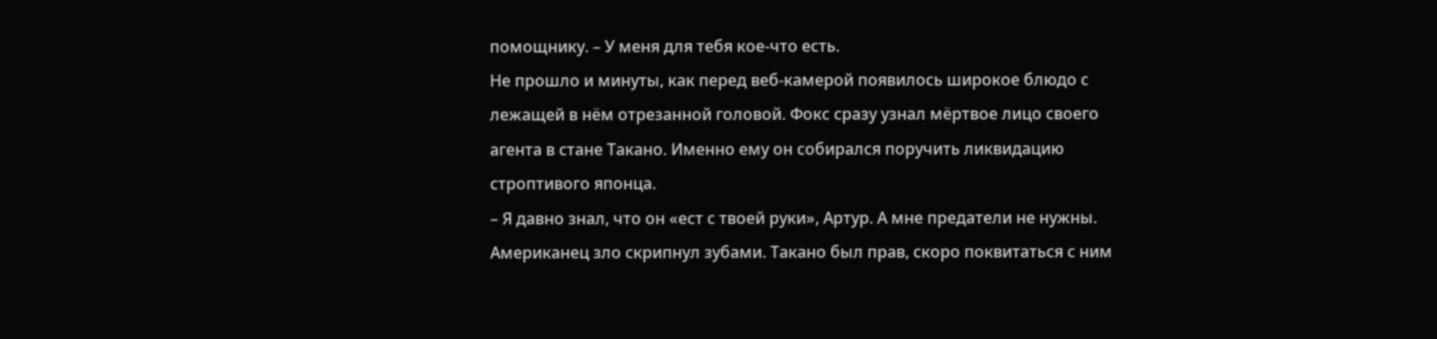помощнику. – У меня для тебя кое-что есть.
Не прошло и минуты, как перед веб-камерой появилось широкое блюдо с лежащей в нём отрезанной головой. Фокс сразу узнал мёртвое лицо своего агента в стане Такано. Именно ему он собирался поручить ликвидацию строптивого японца.
– Я давно знал, что он «ест с твоей руки», Артур. А мне предатели не нужны.
Американец зло скрипнул зубами. Такано был прав, скоро поквитаться с ним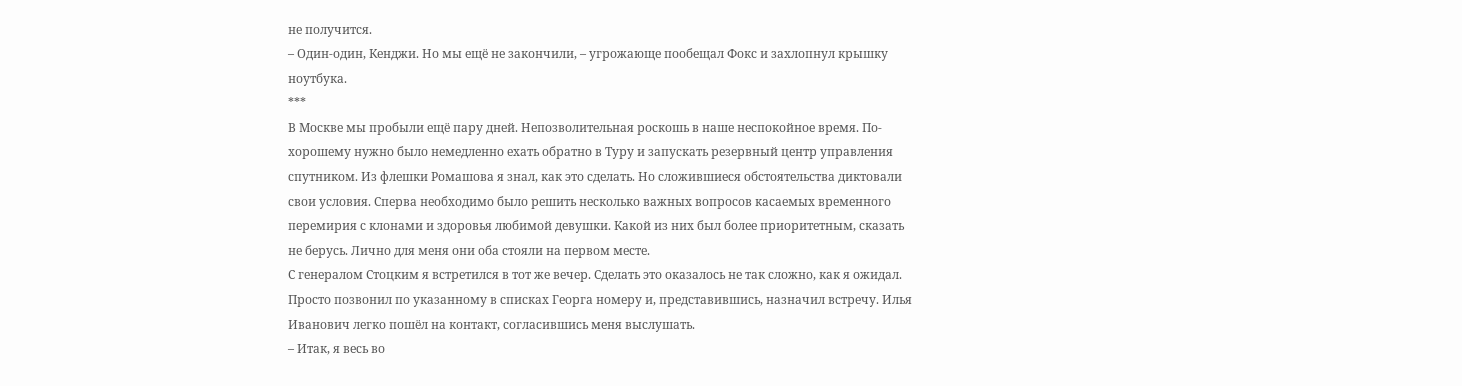не получится.
– Один-один, Кенджи. Но мы ещё не закончили, – угрожающе пообещал Фокс и захлопнул крышку ноутбука.
***
В Москве мы пробыли ещё пару дней. Непозволительная роскошь в наше неспокойное время. По-хорошему нужно было немедленно ехать обратно в Туру и запускать резервный центр управления спутником. Из флешки Ромашова я знал, как это сделать. Но сложившиеся обстоятельства диктовали свои условия. Сперва необходимо было решить несколько важных вопросов касаемых временного перемирия с клонами и здоровья любимой девушки. Какой из них был более приоритетным, сказать не берусь. Лично для меня они оба стояли на первом месте.
С генералом Стоцким я встретился в тот же вечер. Сделать это оказалось не так сложно, как я ожидал. Просто позвонил по указанному в списках Георга номеру и, представившись, назначил встречу. Илья Иванович легко пошёл на контакт, согласившись меня выслушать.
– Итак, я весь во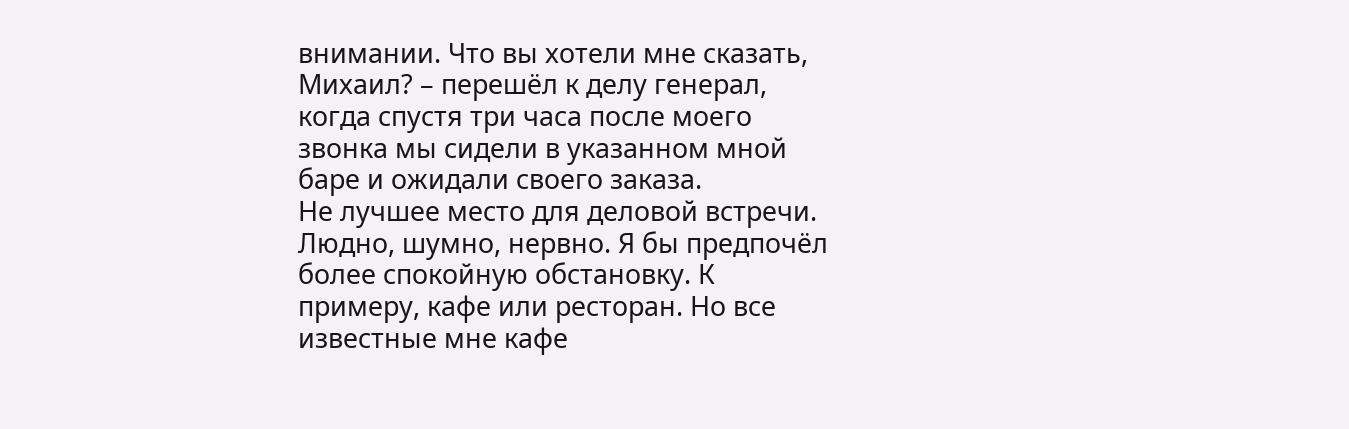внимании. Что вы хотели мне сказать, Михаил? – перешёл к делу генерал, когда спустя три часа после моего звонка мы сидели в указанном мной баре и ожидали своего заказа.
Не лучшее место для деловой встречи. Людно, шумно, нервно. Я бы предпочёл более спокойную обстановку. К примеру, кафе или ресторан. Но все известные мне кафе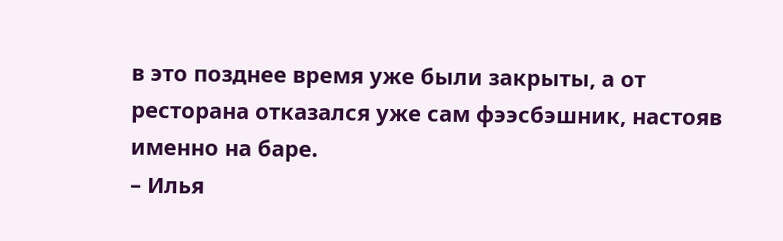в это позднее время уже были закрыты, а от ресторана отказался уже сам фээсбэшник, настояв именно на баре.
– Илья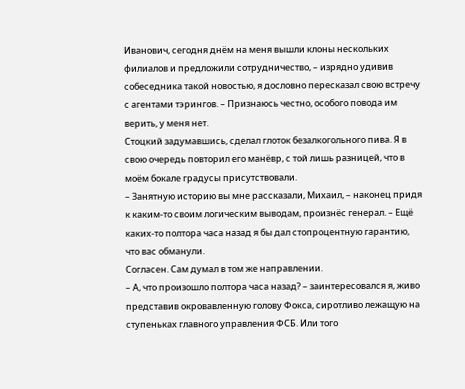Иванович, сегодня днём на меня вышли клоны нескольких филиалов и предложили сотрудничество, – изрядно удивив собеседника такой новостью, я дословно пересказал свою встречу с агентами тэрингов. – Признаюсь честно, особого повода им верить, у меня нет.
Стоцкий задумавшись, сделал глоток безалкогольного пива. Я в свою очередь повторил его манёвр, с той лишь разницей, что в моём бокале градусы присутствовали.
– Занятную историю вы мне рассказали, Михаил, – наконец придя к каким-то своим логическим выводам, произнёс генерал. – Ещё каких-то полтора часа назад я бы дал стопроцентную гарантию, что вас обманули.
Согласен. Сам думал в том же направлении.
– А, что произошло полтора часа назад? – заинтересовался я, живо представив окровавленную голову Фокса, сиротливо лежащую на ступеньках главного управления ФСБ. Или того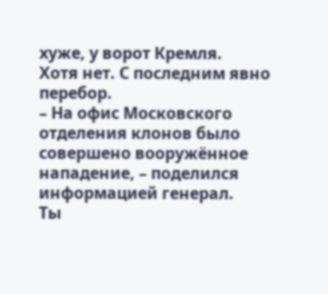хуже, у ворот Кремля.
Хотя нет. С последним явно перебор.
– На офис Московского отделения клонов было совершено вооружённое нападение, – поделился информацией генерал.
Ты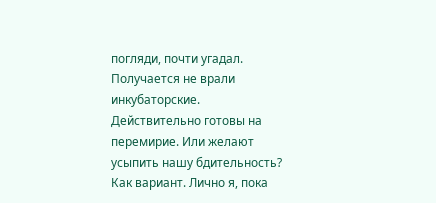погляди, почти угадал. Получается не врали инкубаторские. Действительно готовы на перемирие. Или желают усыпить нашу бдительность? Как вариант. Лично я, пока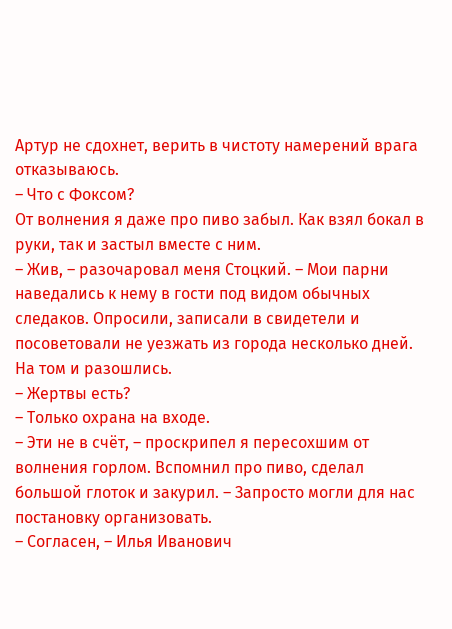Артур не сдохнет, верить в чистоту намерений врага отказываюсь.
– Что с Фоксом?
От волнения я даже про пиво забыл. Как взял бокал в руки, так и застыл вместе с ним.
– Жив, – разочаровал меня Стоцкий. – Мои парни наведались к нему в гости под видом обычных следаков. Опросили, записали в свидетели и посоветовали не уезжать из города несколько дней. На том и разошлись.
– Жертвы есть?
– Только охрана на входе.
– Эти не в счёт, – проскрипел я пересохшим от волнения горлом. Вспомнил про пиво, сделал большой глоток и закурил. – Запросто могли для нас постановку организовать.
– Согласен, – Илья Иванович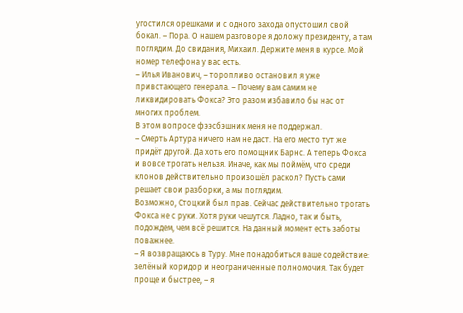угостился орешками и с одного захода опустошил свой бокал. – Пора. О нашем разговоре я доложу президенту, а там поглядим. До свидания, Михаил. Держите меня в курсе. Мой номер телефона у вас есть.
– Илья Иванович, – торопливо остановил я уже привстающего генерала. – Почему вам самим не ликвидировать Фокса? Это разом избавило бы нас от многих проблем.
В этом вопросе фээсбэшник меня не поддержал.
– Смерть Артура ничего нам не даст. На его место тут же придёт другой. Да хоть его помощник Барнс. А теперь Фокса и вовсе трогать нельзя. Иначе, как мы поймём, что среди клонов действительно произошёл раскол? Пусть сами решает свои разборки, а мы поглядим.
Возможно, Стоцкий был прав. Сейчас действительно трогать Фокса не с руки. Хотя руки чешутся. Ладно, так и быть, подождем, чем всё решится. На данный момент есть заботы поважнее.
– Я возвращаюсь в Туру. Мне понадобиться ваше содействие: зелёный коридор и неограниченные полномочия. Так будет проще и быстрее, – я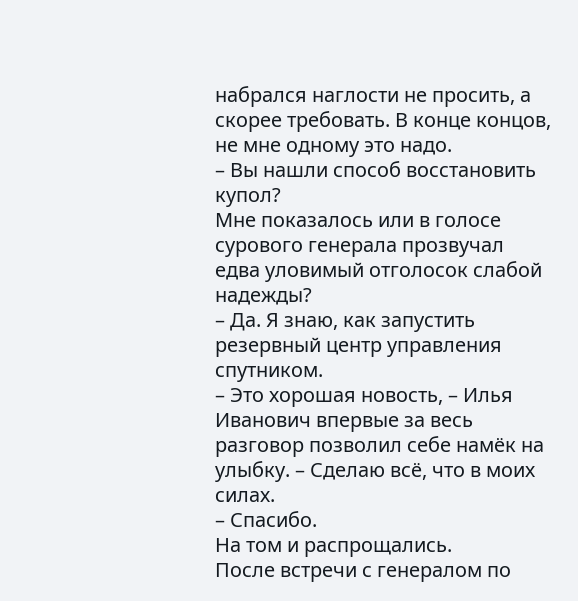набрался наглости не просить, а скорее требовать. В конце концов, не мне одному это надо.
– Вы нашли способ восстановить купол?
Мне показалось или в голосе сурового генерала прозвучал едва уловимый отголосок слабой надежды?
– Да. Я знаю, как запустить резервный центр управления спутником.
– Это хорошая новость, – Илья Иванович впервые за весь разговор позволил себе намёк на улыбку. – Сделаю всё, что в моих силах.
– Спасибо.
На том и распрощались.
После встречи с генералом по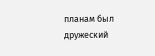планам был дружеский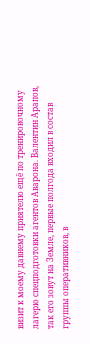визит к моему давнему приятелю ещё по тренировочному лагерю спецподготовки агентов Аварона. Валентин Арапов, так его зовут на Земле, первые полгода входил в состав группы оперативников, в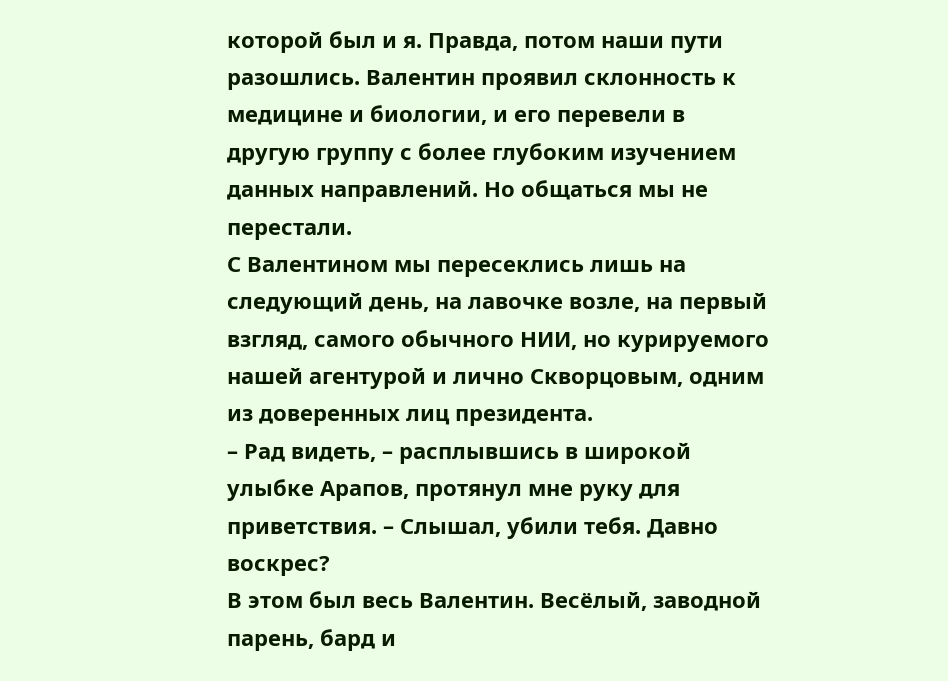которой был и я. Правда, потом наши пути разошлись. Валентин проявил склонность к медицине и биологии, и его перевели в другую группу с более глубоким изучением данных направлений. Но общаться мы не перестали.
С Валентином мы пересеклись лишь на следующий день, на лавочке возле, на первый взгляд, самого обычного НИИ, но курируемого нашей агентурой и лично Скворцовым, одним из доверенных лиц президента.
– Рад видеть, – расплывшись в широкой улыбке Арапов, протянул мне руку для приветствия. – Слышал, убили тебя. Давно воскрес?
В этом был весь Валентин. Весёлый, заводной парень, бард и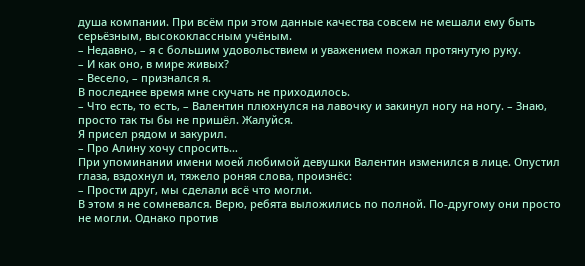душа компании. При всём при этом данные качества совсем не мешали ему быть серьёзным, высококлассным учёным.
– Недавно, – я с большим удовольствием и уважением пожал протянутую руку.
– И как оно, в мире живых?
– Весело, – признался я.
В последнее время мне скучать не приходилось.
– Что есть, то есть, – Валентин плюхнулся на лавочку и закинул ногу на ногу. – Знаю, просто так ты бы не пришёл. Жалуйся.
Я присел рядом и закурил.
– Про Алину хочу спросить…
При упоминании имени моей любимой девушки Валентин изменился в лице. Опустил глаза, вздохнул и, тяжело роняя слова, произнёс:
– Прости друг, мы сделали всё что могли.
В этом я не сомневался. Верю, ребята выложились по полной. По-другому они просто не могли. Однако против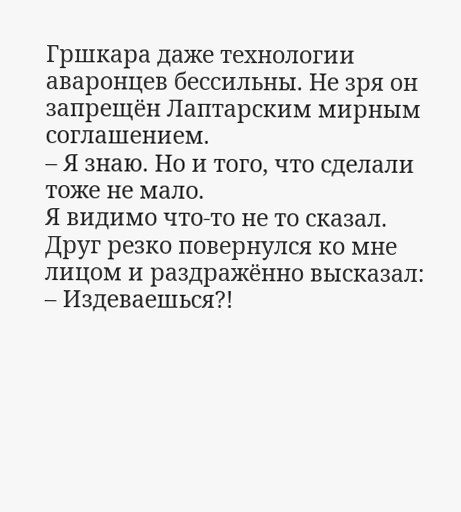Гршкара даже технологии аваронцев бессильны. Не зря он запрещён Лаптарским мирным соглашением.
– Я знаю. Но и того, что сделали тоже не мало.
Я видимо что-то не то сказал. Друг резко повернулся ко мне лицом и раздражённо высказал:
– Издеваешься?!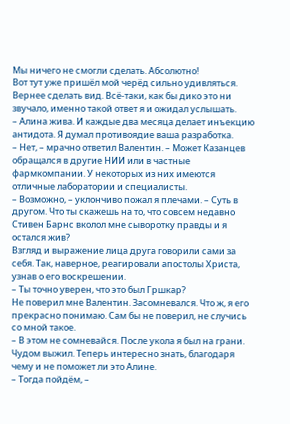Мы ничего не смогли сделать. Абсолютно!
Вот тут уже пришёл мой черёд сильно удивляться. Вернее сделать вид. Всё-таки, как бы дико это ни звучало, именно такой ответ я и ожидал услышать.
– Алина жива. И каждые два месяца делает инъекцию антидота. Я думал противоядие ваша разработка.
– Нет, – мрачно ответил Валентин. – Может Казанцев обращался в другие НИИ или в частные фармкомпании. У некоторых из них имеются отличные лаборатории и специалисты.
– Возможно, – уклончиво пожал я плечами. – Суть в другом. Что ты скажешь на то, что совсем недавно Стивен Барнс вколол мне сыворотку правды и я остался жив?
Взгляд и выражение лица друга говорили сами за себя. Так, наверное, реагировали апостолы Христа, узнав о его воскрешении.
– Ты точно уверен, что это был Гршкар?
Не поверил мне Валентин. Засомневался. Что ж, я его прекрасно понимаю. Сам бы не поверил, не случись со мной такое.
– В этом не сомневайся. После укола я был на грани. Чудом выжил. Теперь интересно знать, благодаря чему и не поможет ли это Алине.
– Тогда пойдём, –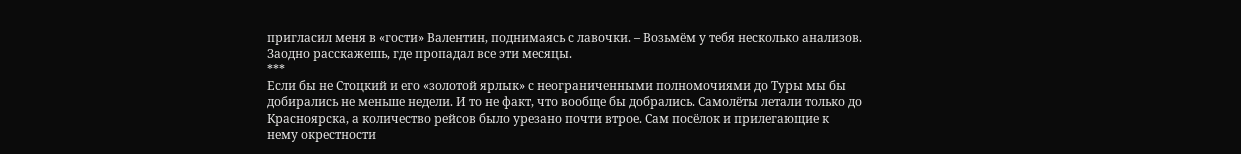пригласил меня в «гости» Валентин, поднимаясь с лавочки. – Возьмём у тебя несколько анализов. Заодно расскажешь, где пропадал все эти месяцы.
***
Если бы не Стоцкий и его «золотой ярлык» с неограниченными полномочиями до Туры мы бы добирались не меньше недели. И то не факт, что вообще бы добрались. Самолёты летали только до Красноярска, а количество рейсов было урезано почти втрое. Сам посёлок и прилегающие к нему окрестности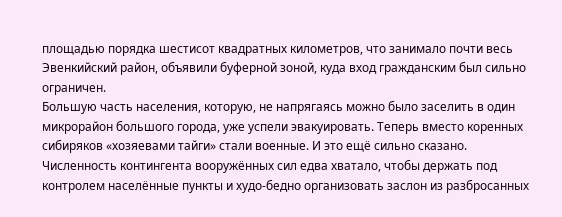площадью порядка шестисот квадратных километров, что занимало почти весь Эвенкийский район, объявили буферной зоной, куда вход гражданским был сильно ограничен.
Большую часть населения, которую, не напрягаясь можно было заселить в один микрорайон большого города, уже успели эвакуировать. Теперь вместо коренных сибиряков «хозяевами тайги» стали военные. И это ещё сильно сказано. Численность контингента вооружённых сил едва хватало, чтобы держать под контролем населённые пункты и худо-бедно организовать заслон из разбросанных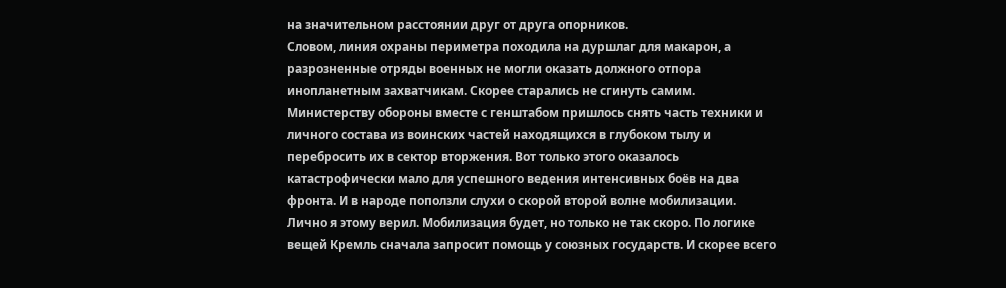на значительном расстоянии друг от друга опорников.
Словом, линия охраны периметра походила на дуршлаг для макарон, а разрозненные отряды военных не могли оказать должного отпора инопланетным захватчикам. Скорее старались не сгинуть самим.
Министерству обороны вместе с генштабом пришлось снять часть техники и личного состава из воинских частей находящихся в глубоком тылу и перебросить их в сектор вторжения. Вот только этого оказалось катастрофически мало для успешного ведения интенсивных боёв на два фронта. И в народе поползли слухи о скорой второй волне мобилизации.
Лично я этому верил. Мобилизация будет, но только не так скоро. По логике вещей Кремль сначала запросит помощь у союзных государств. И скорее всего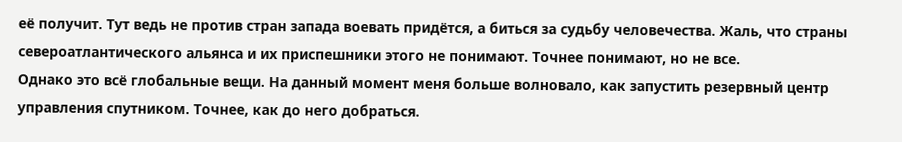её получит. Тут ведь не против стран запада воевать придётся, а биться за судьбу человечества. Жаль, что страны североатлантического альянса и их приспешники этого не понимают. Точнее понимают, но не все.
Однако это всё глобальные вещи. На данный момент меня больше волновало, как запустить резервный центр управления спутником. Точнее, как до него добраться.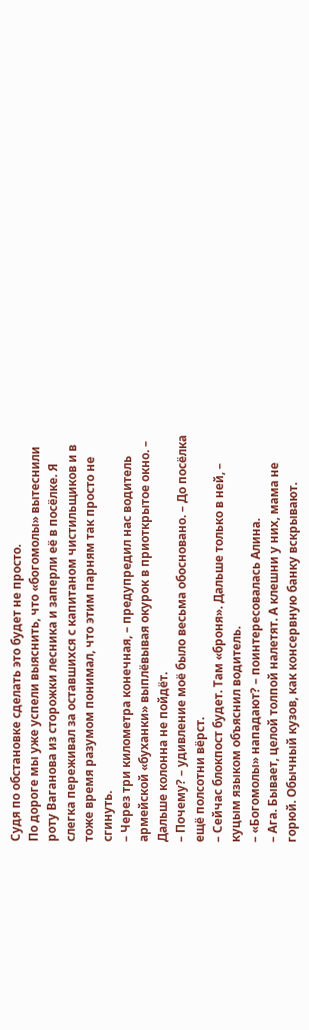Судя по обстановке сделать это будет не просто.
По дороге мы уже успели выяснить, что «богомолы» вытеснили роту Ваганова из сторожки лесника и заперли её в посёлке. Я слегка переживал за оставшихся с капитаном чистильщиков и в тоже время разумом понимал, что этим парням так просто не сгинуть.
– Через три километра конечная, – предупредил нас водитель армейской «буханки» выплёвывая окурок в приоткрытое окно. – Дальше колонна не пойдёт.
– Почему? – удивление моё было весьма обосновано. – До посёлка ещё полсотни вёрст.
– Сейчас блокпост будет. Там «броня». Дальше только в ней, – куцым языком объяснил водитель.
– «Богомолы» нападают? – поинтересовалась Алина.
– Ага. Бывает, целой толпой налетят. А клешни у них, мама не горюй. Обычный кузов, как консервную банку вскрывают.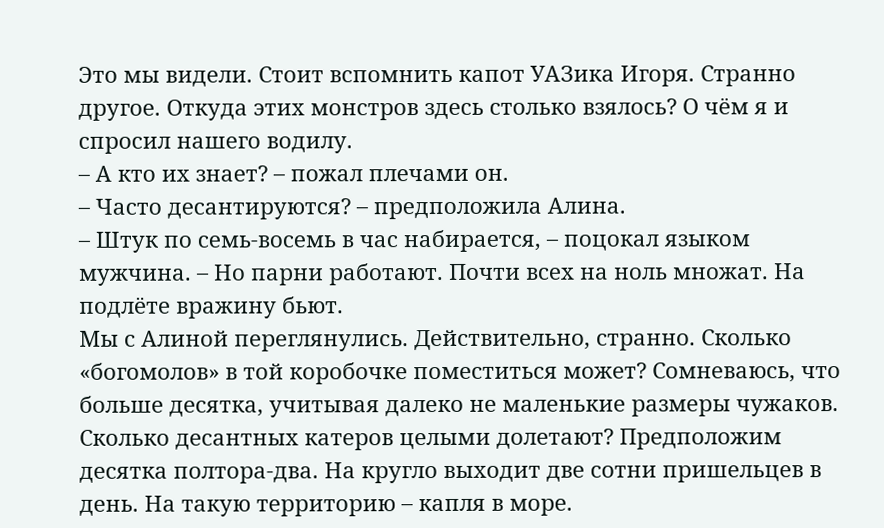Это мы видели. Стоит вспомнить капот УАЗика Игоря. Странно другое. Откуда этих монстров здесь столько взялось? О чём я и спросил нашего водилу.
– А кто их знает? – пожал плечами он.
– Часто десантируются? – предположила Алина.
– Штук по семь-восемь в час набирается, – поцокал языком мужчина. – Но парни работают. Почти всех на ноль множат. На подлёте вражину бьют.
Мы с Алиной переглянулись. Действительно, странно. Сколько «богомолов» в той коробочке поместиться может? Сомневаюсь, что больше десятка, учитывая далеко не маленькие размеры чужаков. Сколько десантных катеров целыми долетают? Предположим десятка полтора-два. На кругло выходит две сотни пришельцев в день. На такую территорию – капля в море.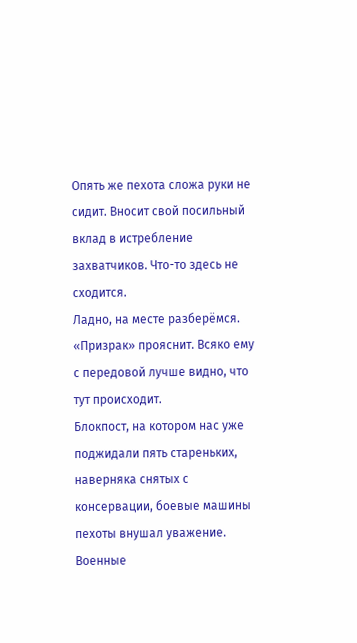Опять же пехота сложа руки не сидит. Вносит свой посильный вклад в истребление захватчиков. Что-то здесь не сходится.
Ладно, на месте разберёмся. «Призрак» прояснит. Всяко ему с передовой лучше видно, что тут происходит.
Блокпост, на котором нас уже поджидали пять стареньких, наверняка снятых с консервации, боевые машины пехоты внушал уважение. Военные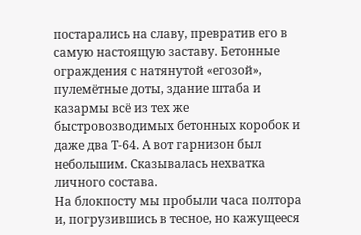постарались на славу, превратив его в самую настоящую заставу. Бетонные ограждения с натянутой «егозой», пулемётные доты, здание штаба и казармы всё из тех же быстровозводимых бетонных коробок и даже два Т-64. А вот гарнизон был небольшим. Сказывалась нехватка личного состава.
На блокпосту мы пробыли часа полтора и, погрузившись в тесное, но кажущееся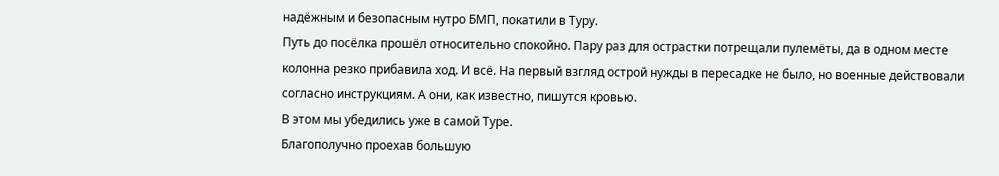надёжным и безопасным нутро БМП, покатили в Туру.
Путь до посёлка прошёл относительно спокойно. Пару раз для острастки потрещали пулемёты, да в одном месте колонна резко прибавила ход. И всё. На первый взгляд острой нужды в пересадке не было, но военные действовали согласно инструкциям. А они, как известно, пишутся кровью.
В этом мы убедились уже в самой Туре.
Благополучно проехав большую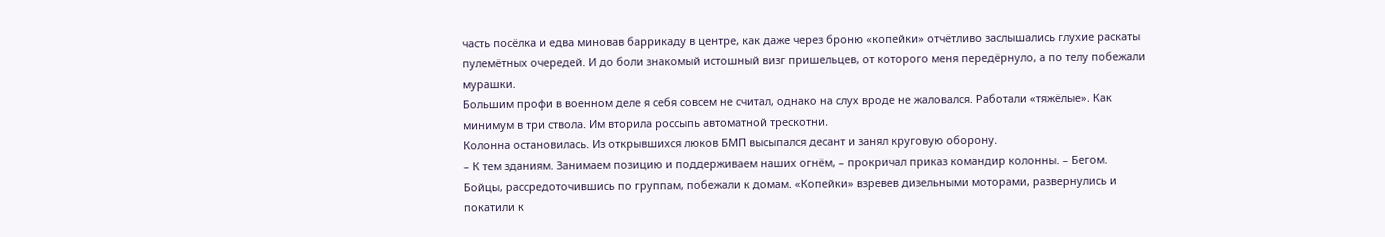часть посёлка и едва миновав баррикаду в центре, как даже через броню «копейки» отчётливо заслышались глухие раскаты пулемётных очередей. И до боли знакомый истошный визг пришельцев, от которого меня передёрнуло, а по телу побежали мурашки.
Большим профи в военном деле я себя совсем не считал, однако на слух вроде не жаловался. Работали «тяжёлые». Как минимум в три ствола. Им вторила россыпь автоматной трескотни.
Колонна остановилась. Из открывшихся люков БМП высыпался десант и занял круговую оборону.
– К тем зданиям. Занимаем позицию и поддерживаем наших огнём, – прокричал приказ командир колонны. – Бегом.
Бойцы, рассредоточившись по группам, побежали к домам. «Копейки» взревев дизельными моторами, развернулись и покатили к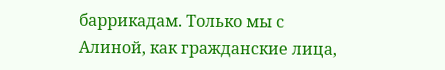баррикадам. Только мы с Алиной, как гражданские лица,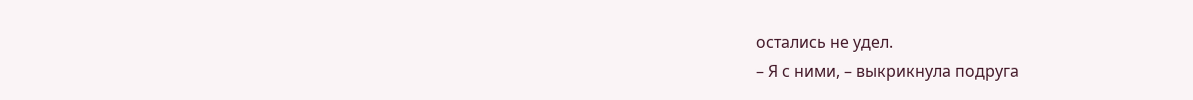остались не удел.
– Я с ними, – выкрикнула подруга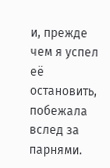и, прежде чем я успел её остановить, побежала вслед за парнями.